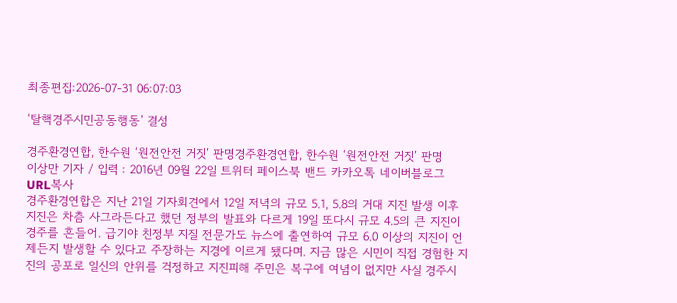최종편집:2026-07-31 06:07:03

‘탈핵경주시민공동행동’ 결성

경주환경연합, 한수원 ‘원전안전 거짓’ 판명경주환경연합, 한수원 ‘원전안전 거짓’ 판명
이상만 기자 / 입력 : 2016년 09월 22일 트위터 페이스북 밴드 카카오톡 네이버블로그 URL복사
경주환경연합은 지난 21일 기자회견에서 12일 저녁의 규모 5.1, 5.8의 거대 지진 발생 이후 지진은 차츰 사그라든다고 했던 정부의 발표와 다르게 19일 또다시 규모 4.5의 큰 지진이 경주를 흔들어. 급기야 친정부 지질 전문가도 뉴스에 출연하여 규모 6.0 이상의 지진이 언제든지 발생할 수 있다고 주장하는 지경에 이르게 됐다며. 지금 많은 시민이 직접 경험한 지진의 공포로 일신의 안위를 걱정하고 지진피해 주민은 복구에 여념이 없지만 사실 경주시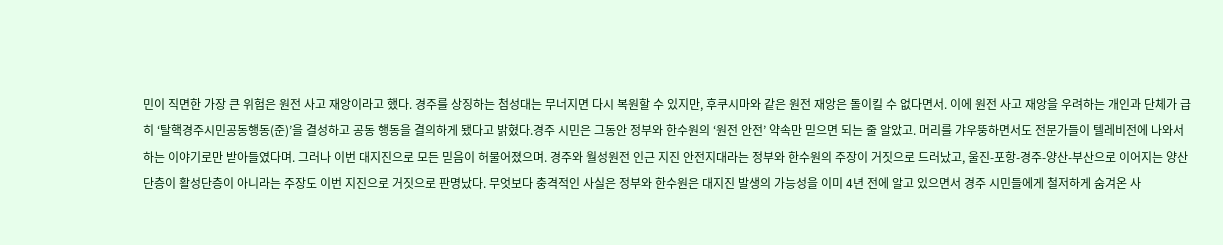민이 직면한 가장 큰 위험은 원전 사고 재앙이라고 했다. 경주를 상징하는 첨성대는 무너지면 다시 복원할 수 있지만, 후쿠시마와 같은 원전 재앙은 돌이킬 수 없다면서. 이에 원전 사고 재앙을 우려하는 개인과 단체가 급히 ‘탈핵경주시민공동행동(준)’을 결성하고 공동 행동을 결의하게 됐다고 밝혔다.경주 시민은 그동안 정부와 한수원의 ‘원전 안전’ 약속만 믿으면 되는 줄 알았고. 머리를 갸우뚱하면서도 전문가들이 텔레비전에 나와서 하는 이야기로만 받아들였다며. 그러나 이번 대지진으로 모든 믿음이 허물어졌으며. 경주와 월성원전 인근 지진 안전지대라는 정부와 한수원의 주장이 거짓으로 드러났고, 울진-포항-경주-양산-부산으로 이어지는 양산단층이 활성단층이 아니라는 주장도 이번 지진으로 거짓으로 판명났다. 무엇보다 충격적인 사실은 정부와 한수원은 대지진 발생의 가능성을 이미 4년 전에 알고 있으면서 경주 시민들에게 철저하게 숨겨온 사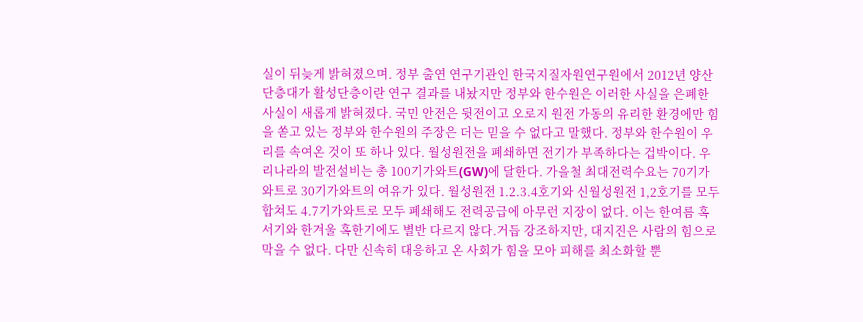실이 뒤늦게 밝혀졌으며. 정부 출연 연구기관인 한국지질자원연구원에서 2012년 양산단층대가 활성단층이란 연구 결과를 내놨지만 정부와 한수원은 이러한 사실을 은폐한 사실이 새롭게 밝혀졌다. 국민 안전은 뒷전이고 오로지 원전 가동의 유리한 환경에만 힘을 쏟고 있는 정부와 한수원의 주장은 더는 믿을 수 없다고 말했다. 정부와 한수원이 우리를 속여온 것이 또 하나 있다. 월성원전을 폐쇄하면 전기가 부족하다는 겁박이다. 우리나라의 발전설비는 총 100기가와트(GW)에 달한다. 가을철 최대전력수요는 70기가와트로 30기가와트의 여유가 있다. 월성원전 1.2.3.4호기와 신월성원전 1,2호기를 모두 합쳐도 4.7기가와트로 모두 폐쇄해도 전력공급에 아무런 지장이 없다. 이는 한여름 혹서기와 한겨울 혹한기에도 별반 다르지 않다.거듭 강조하지만, 대지진은 사람의 힘으로 막을 수 없다. 다만 신속히 대응하고 온 사회가 힘을 모아 피해를 최소화할 뿐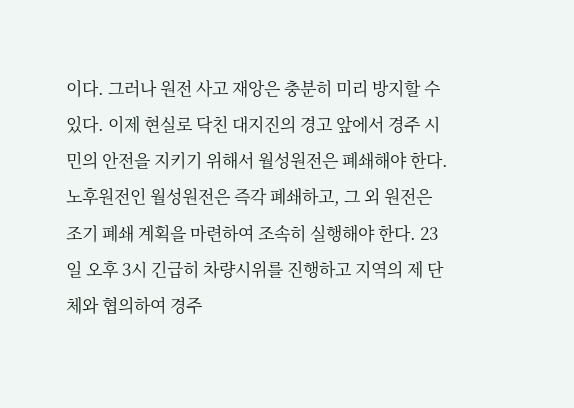이다. 그러나 원전 사고 재앙은 충분히 미리 방지할 수 있다. 이제 현실로 닥친 대지진의 경고 앞에서 경주 시민의 안전을 지키기 위해서 월성원전은 폐쇄해야 한다. 노후원전인 월성원전은 즉각 폐쇄하고, 그 외 원전은 조기 폐쇄 계획을 마련하여 조속히 실행해야 한다. 23일 오후 3시 긴급히 차량시위를 진행하고 지역의 제 단체와 협의하여 경주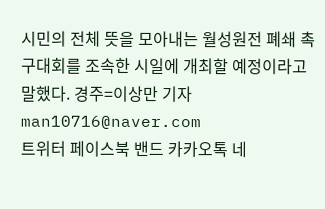시민의 전체 뜻을 모아내는 월성원전 폐쇄 촉구대회를 조속한 시일에 개최할 예정이라고 말했다. 경주=이상만 기자man10716@naver.com
트위터 페이스북 밴드 카카오톡 네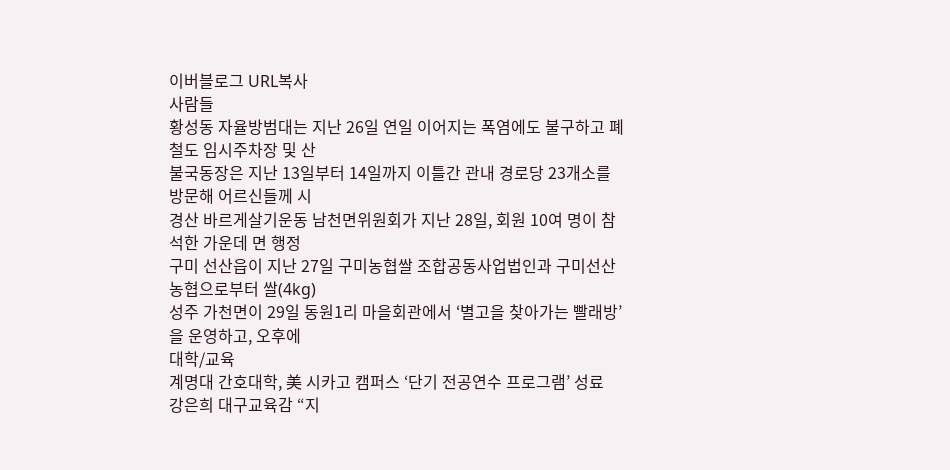이버블로그 URL복사
사람들
황성동 자율방범대는 지난 26일 연일 이어지는 폭염에도 불구하고 폐철도 임시주차장 및 산
불국동장은 지난 13일부터 14일까지 이틀간 관내 경로당 23개소를 방문해 어르신들께 시
경산 바르게살기운동 남천면위원회가 지난 28일, 회원 10여 명이 참석한 가운데 면 행정
구미 선산읍이 지난 27일 구미농협쌀 조합공동사업법인과 구미선산농협으로부터 쌀(4kg)
성주 가천면이 29일 동원1리 마을회관에서 ‘별고을 찾아가는 빨래방’을 운영하고, 오후에
대학/교육
계명대 간호대학, 美 시카고 캠퍼스 ‘단기 전공연수 프로그램’ 성료
강은희 대구교육감 “지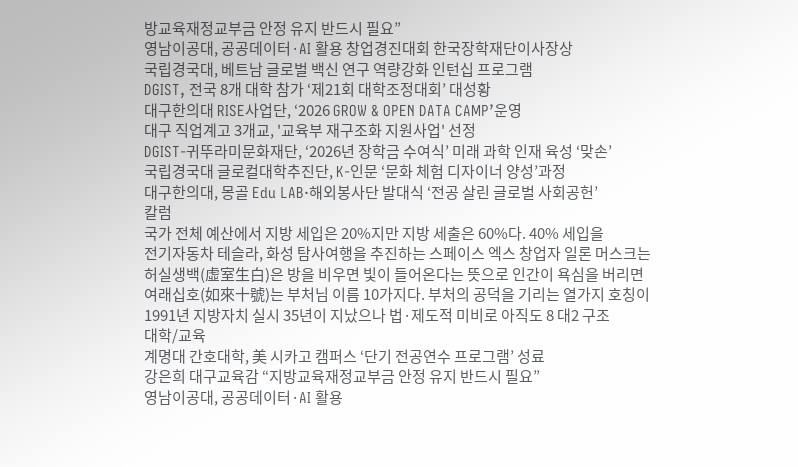방교육재정교부금 안정 유지 반드시 필요”
영남이공대, 공공데이터·AI 활용 창업경진대회 한국장학재단이사장상
국립경국대, 베트남 글로벌 백신 연구 역량강화 인턴십 프로그램
DGIST, 전국 8개 대학 참가 ‘제21회 대학조정대회’ 대성황
대구한의대 RISE사업단, ‘2026 GROW & OPEN DATA CAMP’운영
대구 직업계고 3개교, '교육부 재구조화 지원사업' 선정
DGIST-귀뚜라미문화재단, ‘2026년 장학금 수여식’ 미래 과학 인재 육성 ‘맞손’
국립경국대 글로컬대학추진단, K-인문 ‘문화 체험 디자이너 양성’과정
대구한의대, 몽골 Edu LAB·해외봉사단 발대식 ‘전공 살린 글로벌 사회공헌’
칼럼
국가 전체 예산에서 지방 세입은 20%지만 지방 세출은 60%다. 40% 세입을
전기자동차 테슬라, 화성 탐사여행을 추진하는 스페이스 엑스 창업자 일론 머스크는
허실생백(虛室生白)은 방을 비우면 빛이 들어온다는 뜻으로 인간이 욕심을 버리면
여래십호(如來十號)는 부처님 이름 10가지다. 부처의 공덕을 기리는 열가지 호칭이
1991년 지방자치 실시 35년이 지났으나 법·제도적 미비로 아직도 8 대2 구조
대학/교육
계명대 간호대학, 美 시카고 캠퍼스 ‘단기 전공연수 프로그램’ 성료
강은희 대구교육감 “지방교육재정교부금 안정 유지 반드시 필요”
영남이공대, 공공데이터·AI 활용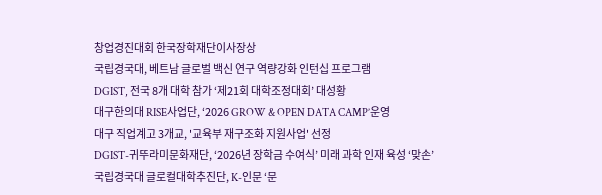창업경진대회 한국장학재단이사장상
국립경국대, 베트남 글로벌 백신 연구 역량강화 인턴십 프로그램
DGIST, 전국 8개 대학 참가 ‘제21회 대학조정대회’ 대성황
대구한의대 RISE사업단, ‘2026 GROW & OPEN DATA CAMP’운영
대구 직업계고 3개교, '교육부 재구조화 지원사업' 선정
DGIST-귀뚜라미문화재단, ‘2026년 장학금 수여식’ 미래 과학 인재 육성 ‘맞손’
국립경국대 글로컬대학추진단, K-인문 ‘문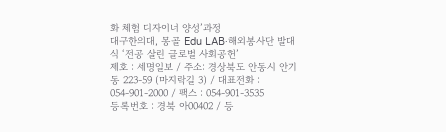화 체험 디자이너 양성’과정
대구한의대, 몽골 Edu LAB·해외봉사단 발대식 ‘전공 살린 글로벌 사회공헌’
제호 : 세명일보 / 주소: 경상북도 안동시 안기동 223-59 (마지락길 3) / 대표전화 : 054-901-2000 / 팩스 : 054-901-3535
등록번호 : 경북 아00402 / 등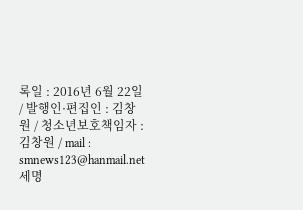록일 : 2016년 6월 22일 / 발행인·편집인 : 김창원 / 청소년보호책임자 : 김창원 / mail : smnews123@hanmail.net
세명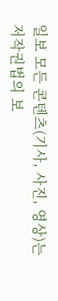일보 모든 콘텐츠(기사, 사진, 영상)는 저작권법의 보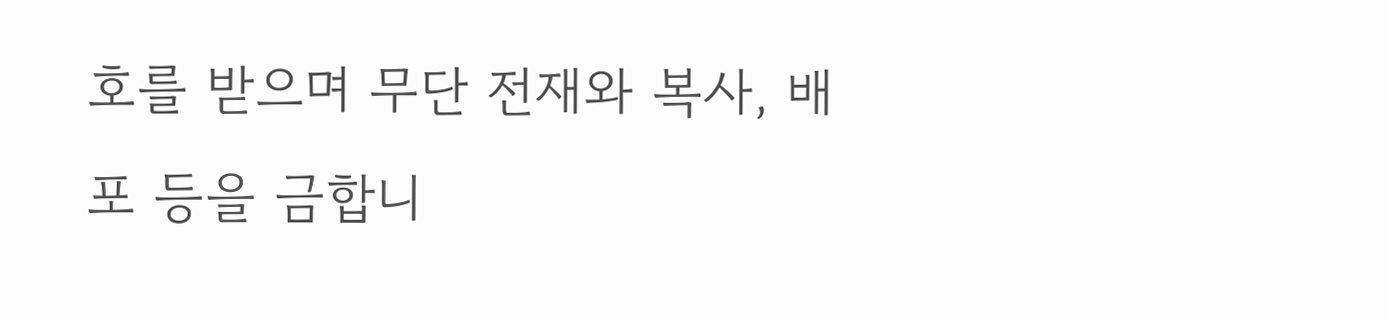호를 받으며 무단 전재와 복사, 배포 등을 금합니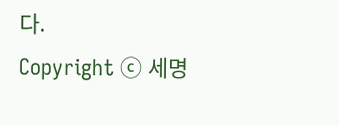다.
Copyright ⓒ 세명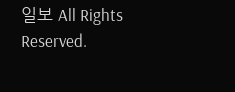일보 All Rights Reserved.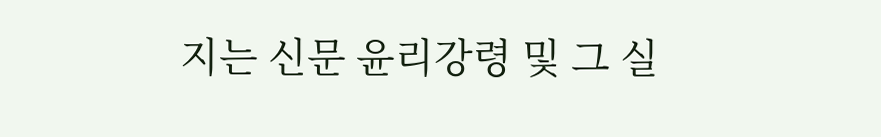지는 신문 윤리강령 및 그 실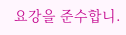요강을 준수합니.